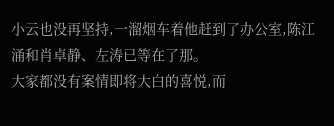小云也没再坚持,一溜烟车着他赶到了办公室,陈江涌和肖卓静、左涛已等在了那。
大家都没有案情即将大白的喜悦,而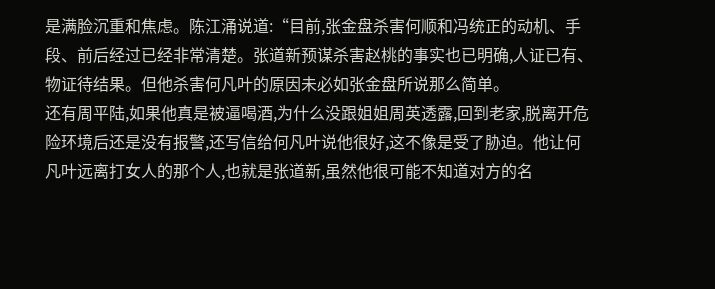是满脸沉重和焦虑。陈江涌说道:“目前,张金盘杀害何顺和冯统正的动机、手段、前后经过已经非常清楚。张道新预谋杀害赵桃的事实也已明确,人证已有、物证待结果。但他杀害何凡叶的原因未必如张金盘所说那么简单。
还有周平陆,如果他真是被逼喝酒,为什么没跟姐姐周英透露,回到老家,脱离开危险环境后还是没有报警,还写信给何凡叶说他很好,这不像是受了胁迫。他让何凡叶远离打女人的那个人,也就是张道新,虽然他很可能不知道对方的名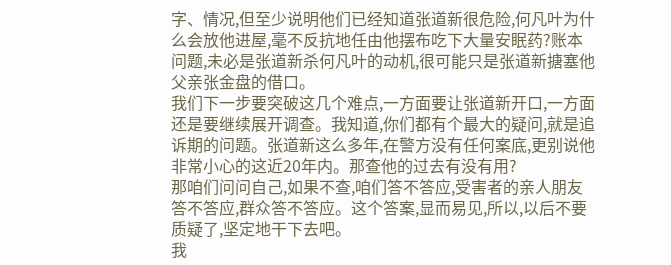字、情况,但至少说明他们已经知道张道新很危险,何凡叶为什么会放他进屋,毫不反抗地任由他摆布吃下大量安眠药?账本问题,未必是张道新杀何凡叶的动机,很可能只是张道新搪塞他父亲张金盘的借口。
我们下一步要突破这几个难点,一方面要让张道新开口,一方面还是要继续展开调查。我知道,你们都有个最大的疑问,就是追诉期的问题。张道新这么多年,在警方没有任何案底,更别说他非常小心的这近20年内。那查他的过去有没有用?
那咱们问问自己,如果不查,咱们答不答应,受害者的亲人朋友答不答应,群众答不答应。这个答案,显而易见,所以,以后不要质疑了,坚定地干下去吧。
我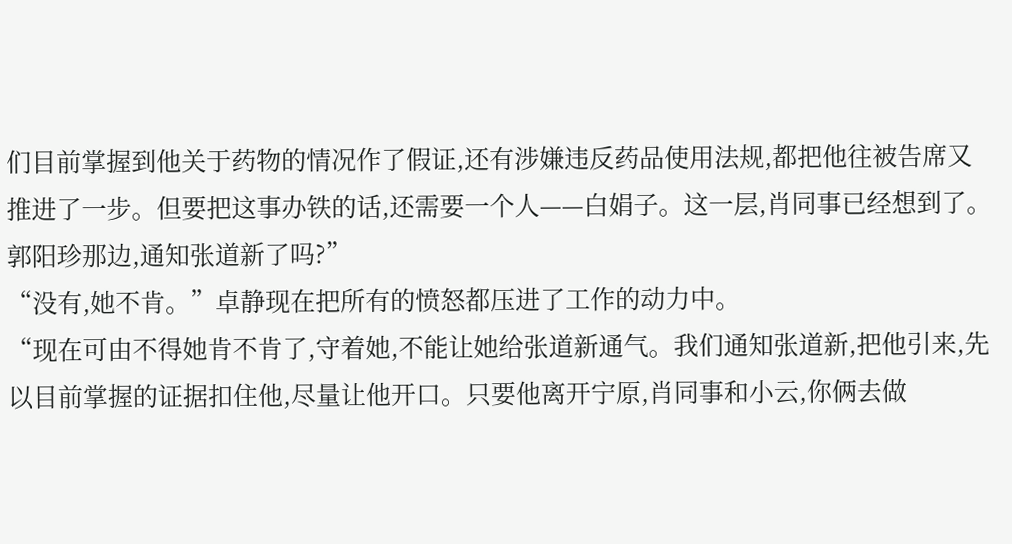们目前掌握到他关于药物的情况作了假证,还有涉嫌违反药品使用法规,都把他往被告席又推进了一步。但要把这事办铁的话,还需要一个人——白娟子。这一层,肖同事已经想到了。郭阳珍那边,通知张道新了吗?”
“没有,她不肯。”卓静现在把所有的愤怒都压进了工作的动力中。
“现在可由不得她肯不肯了,守着她,不能让她给张道新通气。我们通知张道新,把他引来,先以目前掌握的证据扣住他,尽量让他开口。只要他离开宁原,肖同事和小云,你俩去做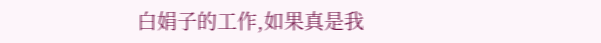白娟子的工作,如果真是我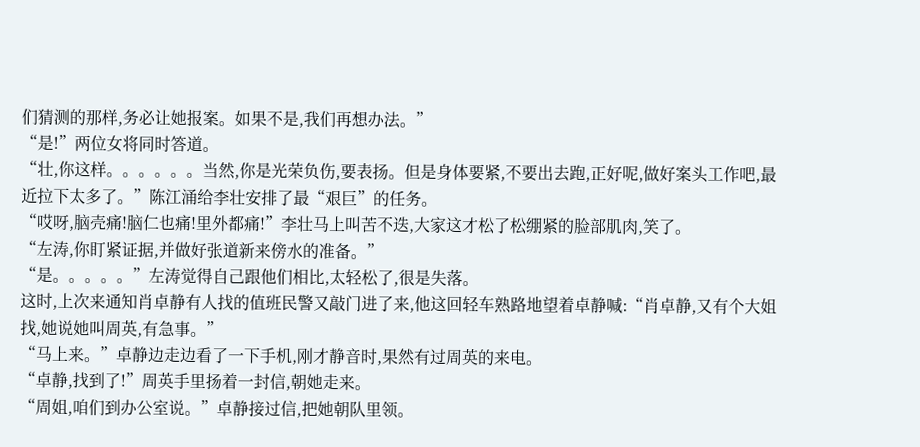们猜测的那样,务必让她报案。如果不是,我们再想办法。”
“是!”两位女将同时答道。
“壮,你这样。。。。。。当然,你是光荣负伤,要表扬。但是身体要紧,不要出去跑,正好呢,做好案头工作吧,最近拉下太多了。”陈江涌给李壮安排了最“艰巨”的任务。
“哎呀,脑壳痛!脑仁也痛!里外都痛!”李壮马上叫苦不迭,大家这才松了松绷紧的脸部肌肉,笑了。
“左涛,你盯紧证据,并做好张道新来傍水的准备。”
“是。。。。。”左涛觉得自己跟他们相比,太轻松了,很是失落。
这时,上次来通知肖卓静有人找的值班民警又敲门进了来,他这回轻车熟路地望着卓静喊:“肖卓静,又有个大姐找,她说她叫周英,有急事。”
“马上来。”卓静边走边看了一下手机,刚才静音时,果然有过周英的来电。
“卓静,找到了!”周英手里扬着一封信,朝她走来。
“周姐,咱们到办公室说。”卓静接过信,把她朝队里领。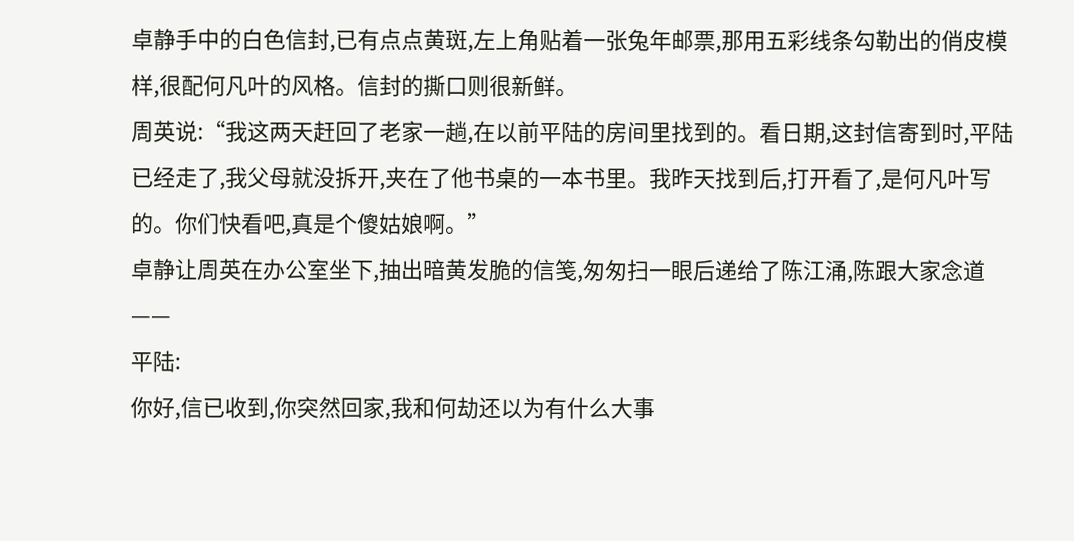卓静手中的白色信封,已有点点黄斑,左上角贴着一张兔年邮票,那用五彩线条勾勒出的俏皮模样,很配何凡叶的风格。信封的撕口则很新鲜。
周英说:“我这两天赶回了老家一趟,在以前平陆的房间里找到的。看日期,这封信寄到时,平陆已经走了,我父母就没拆开,夹在了他书桌的一本书里。我昨天找到后,打开看了,是何凡叶写的。你们快看吧,真是个傻姑娘啊。”
卓静让周英在办公室坐下,抽出暗黄发脆的信笺,匆匆扫一眼后递给了陈江涌,陈跟大家念道——
平陆:
你好,信已收到,你突然回家,我和何劫还以为有什么大事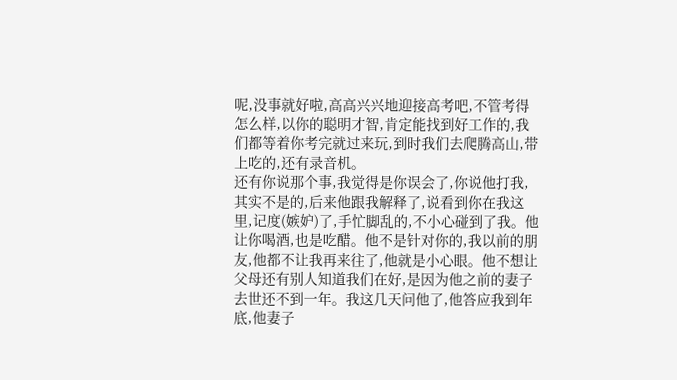呢,没事就好啦,高高兴兴地迎接高考吧,不管考得怎么样,以你的聪明才智,肯定能找到好工作的,我们都等着你考完就过来玩,到时我们去爬腾高山,带上吃的,还有录音机。
还有你说那个事,我觉得是你误会了,你说他打我,其实不是的,后来他跟我解释了,说看到你在我这里,记度(嫉妒)了,手忙脚乱的,不小心碰到了我。他让你喝酒,也是吃醋。他不是针对你的,我以前的朋友,他都不让我再来往了,他就是小心眼。他不想让父母还有别人知道我们在好,是因为他之前的妻子去世还不到一年。我这几天问他了,他答应我到年底,他妻子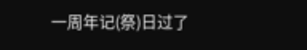一周年记(祭)日过了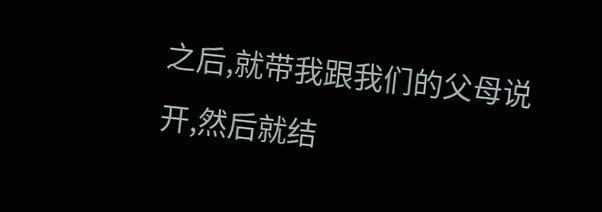之后,就带我跟我们的父母说开,然后就结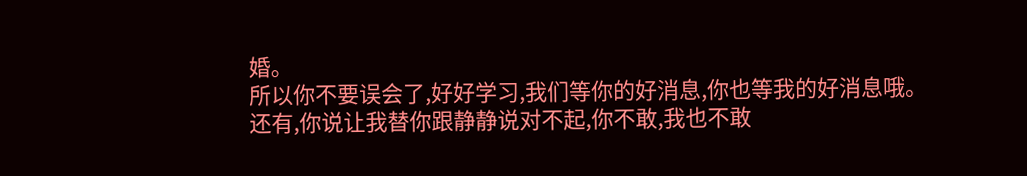婚。
所以你不要误会了,好好学习,我们等你的好消息,你也等我的好消息哦。
还有,你说让我替你跟静静说对不起,你不敢,我也不敢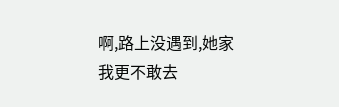啊,路上没遇到,她家我更不敢去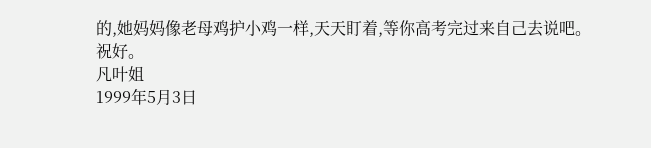的,她妈妈像老母鸡护小鸡一样,天天盯着,等你高考完过来自己去说吧。
祝好。
凡叶姐
1999年5月3日